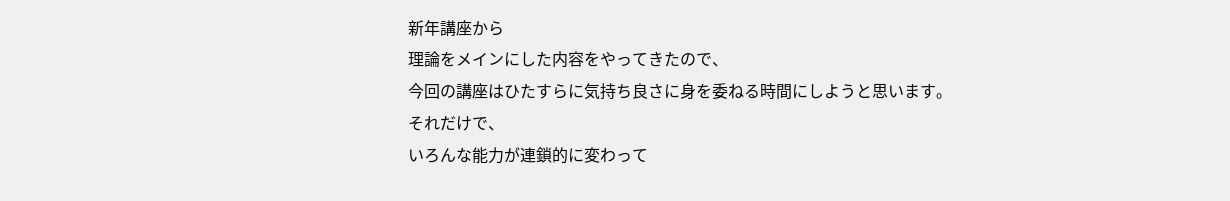新年講座から
理論をメインにした内容をやってきたので、
今回の講座はひたすらに気持ち良さに身を委ねる時間にしようと思います。
それだけで、
いろんな能力が連鎖的に変わって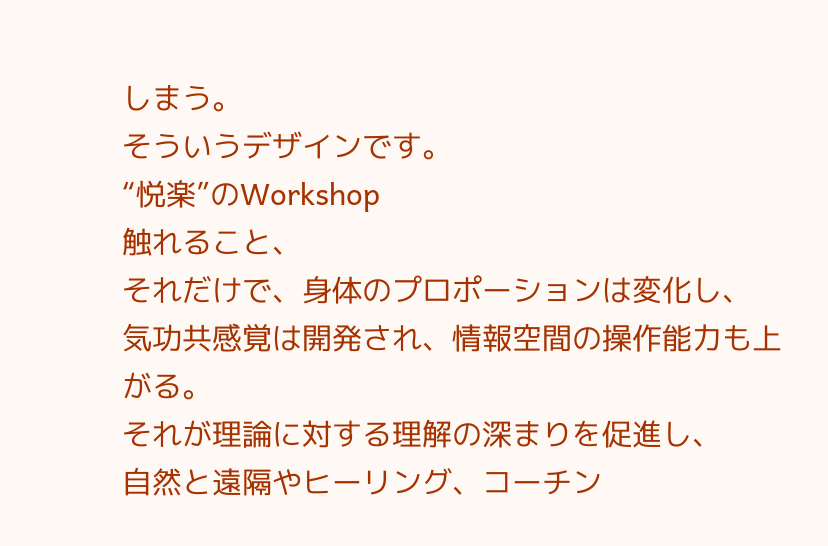しまう。
そういうデザインです。
“悦楽”のWorkshop
触れること、
それだけで、身体のプロポーションは変化し、
気功共感覚は開発され、情報空間の操作能力も上がる。
それが理論に対する理解の深まりを促進し、
自然と遠隔やヒーリング、コーチン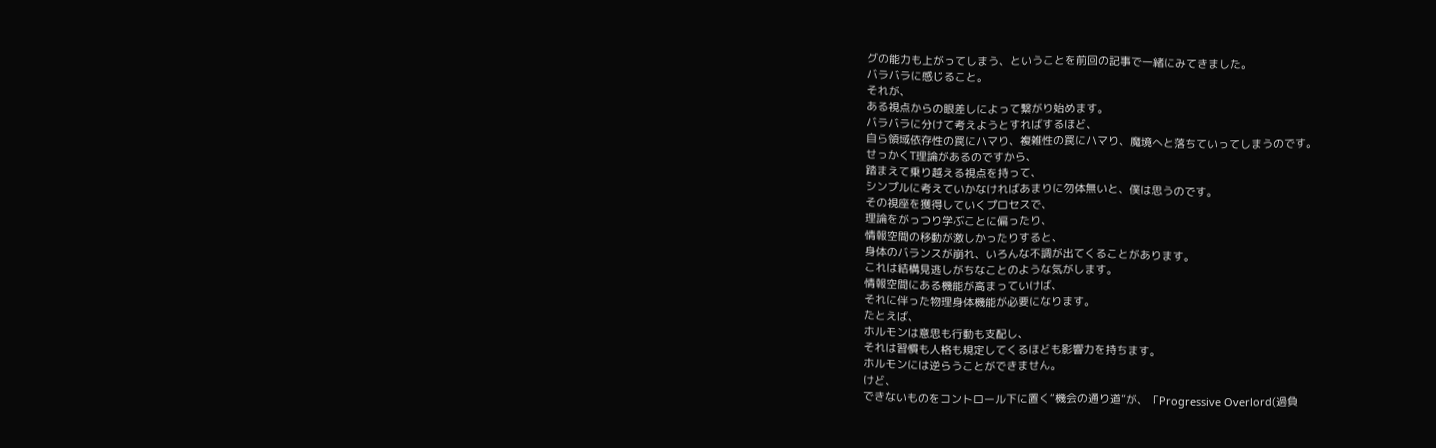グの能力も上がってしまう、ということを前回の記事で一緒にみてきました。
バラバラに感じること。
それが、
ある視点からの眼差しによって繋がり始めます。
バラバラに分けて考えようとすればするほど、
自ら領域依存性の罠にハマり、複雑性の罠にハマり、魔境へと落ちていってしまうのです。
せっかくT理論があるのですから、
踏まえて乗り越える視点を持って、
シンプルに考えていかなければあまりに勿体無いと、僕は思うのです。
その視座を獲得していくプロセスで、
理論をがっつり学ぶことに偏ったり、
情報空間の移動が激しかったりすると、
身体のバランスが崩れ、いろんな不調が出てくることがあります。
これは結構見逃しがちなことのような気がします。
情報空間にある機能が高まっていけば、
それに伴った物理身体機能が必要になります。
たとえば、
ホルモンは意思も行動も支配し、
それは習慣も人格も規定してくるほども影響力を持ちます。
ホルモンには逆らうことができません。
けど、
できないものをコントロール下に置く“機会の通り道”が、「Progressive Overlord(過負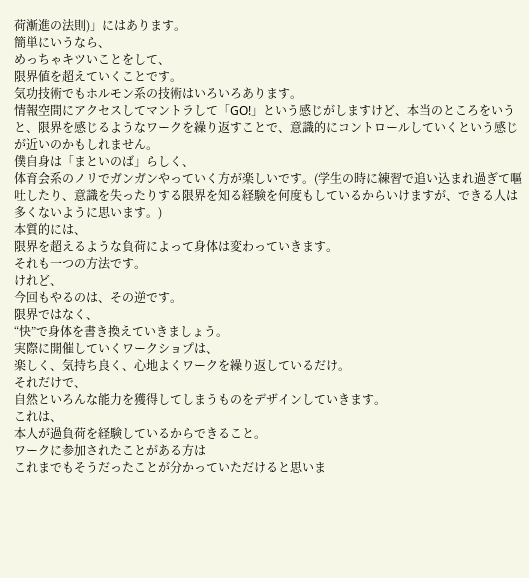荷漸進の法則)」にはあります。
簡単にいうなら、
めっちゃキツいことをして、
限界値を超えていくことです。
気功技術でもホルモン系の技術はいろいろあります。
情報空間にアクセスしてマントラして「GO!」という感じがしますけど、本当のところをいうと、限界を感じるようなワークを繰り返すことで、意識的にコントロールしていくという感じが近いのかもしれません。
僕自身は「まといのば」らしく、
体育会系のノリでガンガンやっていく方が楽しいです。(学生の時に練習で追い込まれ過ぎて嘔吐したり、意識を失ったりする限界を知る経験を何度もしているからいけますが、できる人は多くないように思います。)
本質的には、
限界を超えるような負荷によって身体は変わっていきます。
それも一つの方法です。
けれど、
今回もやるのは、その逆です。
限界ではなく、
“快”で身体を書き換えていきましょう。
実際に開催していくワークショプは、
楽しく、気持ち良く、心地よくワークを繰り返しているだけ。
それだけで、
自然といろんな能力を獲得してしまうものをデザインしていきます。
これは、
本人が過負荷を経験しているからできること。
ワークに参加されたことがある方は
これまでもそうだったことが分かっていただけると思いま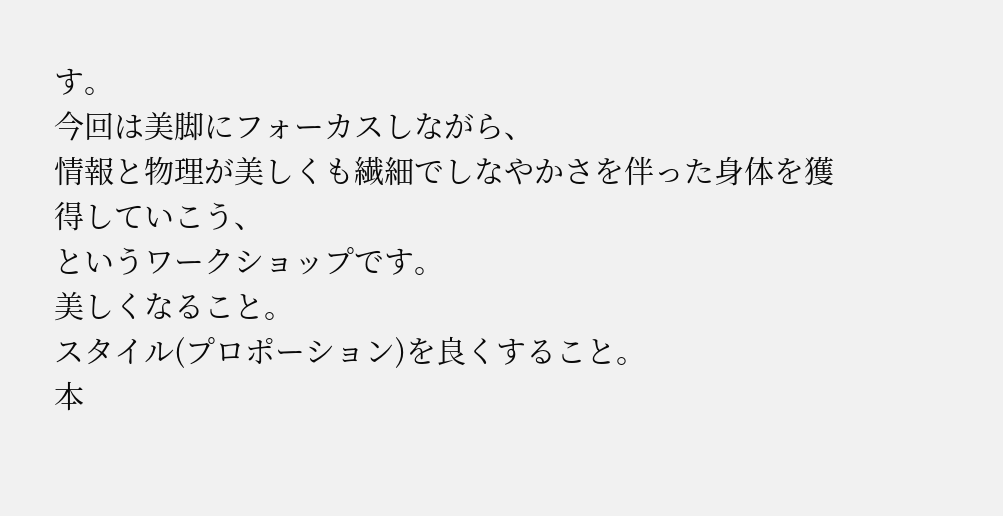す。
今回は美脚にフォーカスしながら、
情報と物理が美しくも繊細でしなやかさを伴った身体を獲得していこう、
というワークショップです。
美しくなること。
スタイル(プロポーション)を良くすること。
本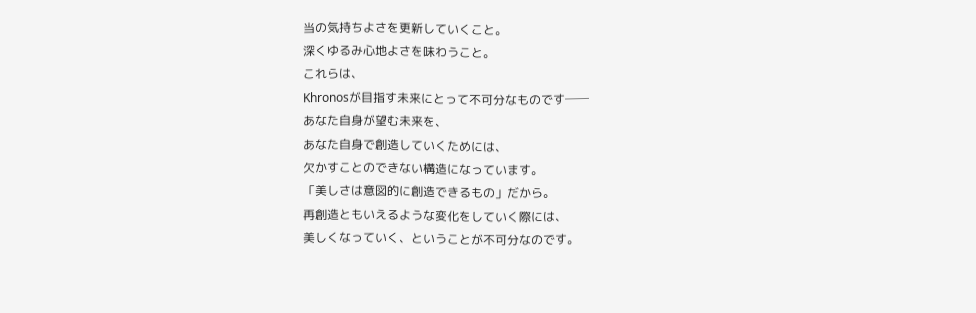当の気持ちよさを更新していくこと。
深くゆるみ心地よさを味わうこと。
これらは、
Khronosが目指す未来にとって不可分なものです──
あなた自身が望む未来を、
あなた自身で創造していくためには、
欠かすことのできない構造になっています。
「美しさは意図的に創造できるもの」だから。
再創造ともいえるような変化をしていく際には、
美しくなっていく、ということが不可分なのです。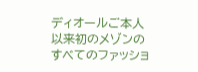ディオールご本人以来初のメゾンのすべてのファッショ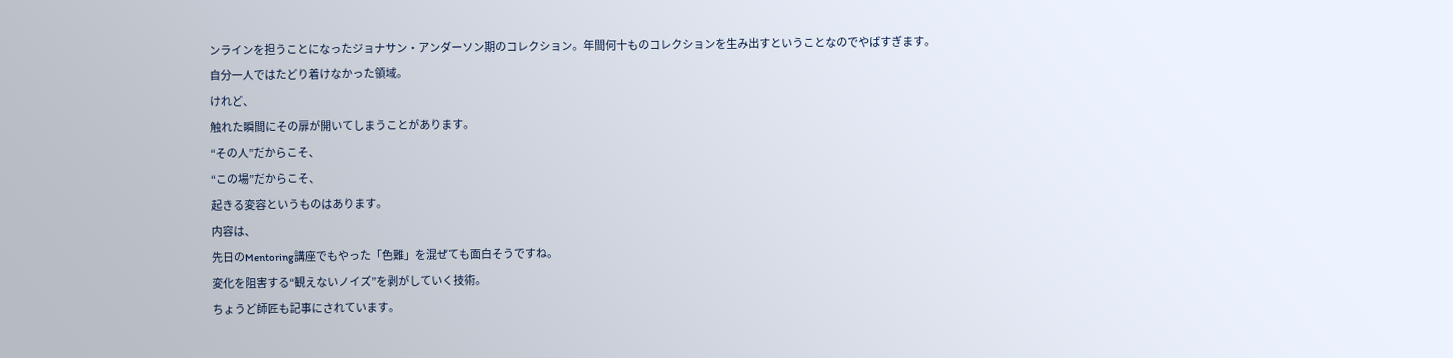ンラインを担うことになったジョナサン・アンダーソン期のコレクション。年間何十ものコレクションを生み出すということなのでやばすぎます。
自分一人ではたどり着けなかった領域。
けれど、
触れた瞬間にその扉が開いてしまうことがあります。
“その人”だからこそ、
“この場”だからこそ、
起きる変容というものはあります。
内容は、
先日のMentoring講座でもやった「色難」を混ぜても面白そうですね。
変化を阻害する“観えないノイズ”を剥がしていく技術。
ちょうど師匠も記事にされています。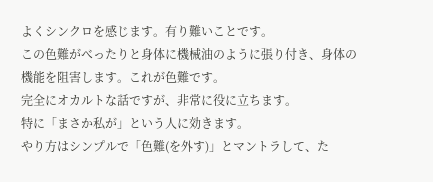よくシンクロを感じます。有り難いことです。
この色難がべったりと身体に機械油のように張り付き、身体の機能を阻害します。これが色難です。
完全にオカルトな話ですが、非常に役に立ちます。
特に「まさか私が」という人に効きます。
やり方はシンプルで「色難(を外す)」とマントラして、た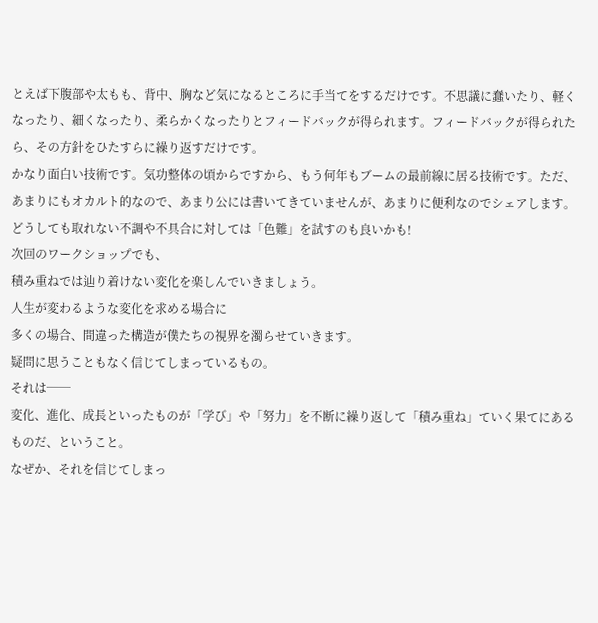とえば下腹部や太もも、背中、胸など気になるところに手当てをするだけです。不思議に蠢いたり、軽くなったり、細くなったり、柔らかくなったりとフィードバックが得られます。フィードバックが得られたら、その方針をひたすらに繰り返すだけです。
かなり面白い技術です。気功整体の頃からですから、もう何年もブームの最前線に居る技術です。ただ、あまりにもオカルト的なので、あまり公には書いてきていませんが、あまりに便利なのでシェアします。
どうしても取れない不調や不具合に対しては「色難」を試すのも良いかも!
次回のワークショップでも、
積み重ねでは辿り着けない変化を楽しんでいきましょう。
人生が変わるような変化を求める場合に
多くの場合、間違った構造が僕たちの視界を濁らせていきます。
疑問に思うこともなく信じてしまっているもの。
それは──
変化、進化、成長といったものが「学び」や「努力」を不断に繰り返して「積み重ね」ていく果てにあるものだ、ということ。
なぜか、それを信じてしまっ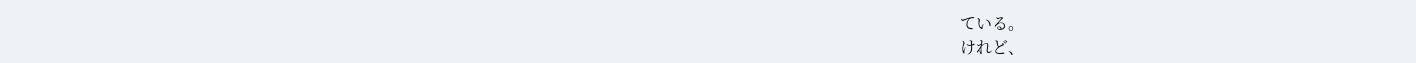ている。
けれど、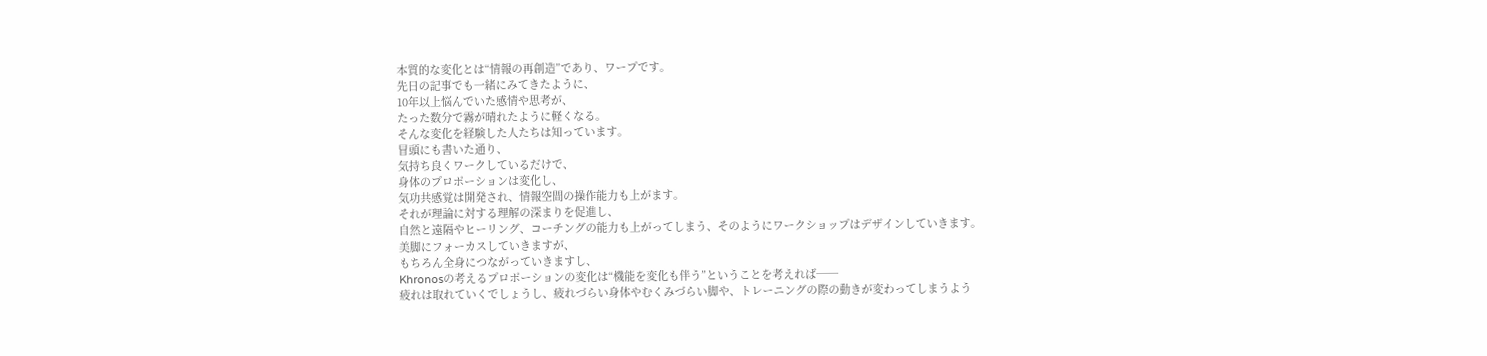本質的な変化とは“情報の再創造”であり、ワープです。
先日の記事でも一緒にみてきたように、
10年以上悩んでいた感情や思考が、
たった数分で霧が晴れたように軽くなる。
そんな変化を経験した人たちは知っています。
冒頭にも書いた通り、
気持ち良くワークしているだけで、
身体のプロポーションは変化し、
気功共感覚は開発され、情報空間の操作能力も上がます。
それが理論に対する理解の深まりを促進し、
自然と遠隔やヒーリング、コーチングの能力も上がってしまう、そのようにワークショップはデザインしていきます。
美脚にフォーカスしていきますが、
もちろん全身につながっていきますし、
Khronosの考えるプロポーションの変化は“機能を変化も伴う”ということを考えれば──
疲れは取れていくでしょうし、疲れづらい身体やむくみづらい脚や、トレーニングの際の動きが変わってしまうよう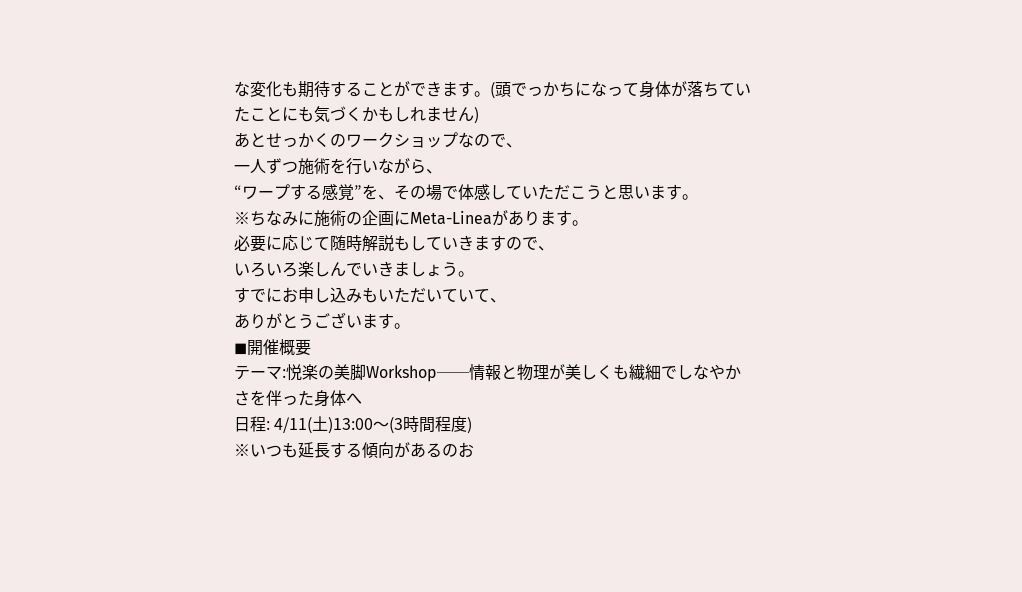な変化も期待することができます。(頭でっかちになって身体が落ちていたことにも気づくかもしれません)
あとせっかくのワークショップなので、
一人ずつ施術を行いながら、
“ワープする感覚”を、その場で体感していただこうと思います。
※ちなみに施術の企画にMeta-Lineaがあります。
必要に応じて随時解説もしていきますので、
いろいろ楽しんでいきましょう。
すでにお申し込みもいただいていて、
ありがとうございます。
◼開催概要
テーマ:悦楽の美脚Workshop──情報と物理が美しくも繊細でしなやかさを伴った身体へ
日程: 4/11(土)13:00〜(3時間程度)
※いつも延長する傾向があるのお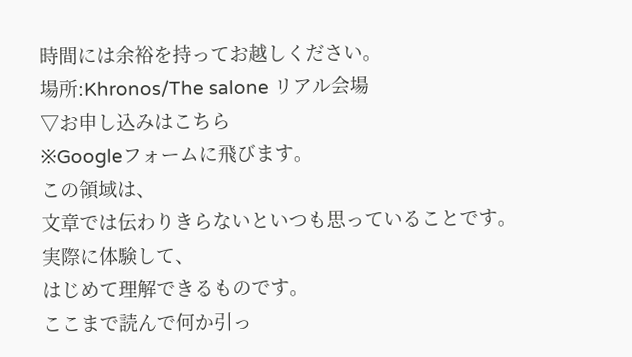時間には余裕を持ってお越しください。
場所:Khronos/The salone リアル会場
▽お申し込みはこちら
※Googleフォームに飛びます。
この領域は、
文章では伝わりきらないといつも思っていることです。
実際に体験して、
はじめて理解できるものです。
ここまで読んで何か引っ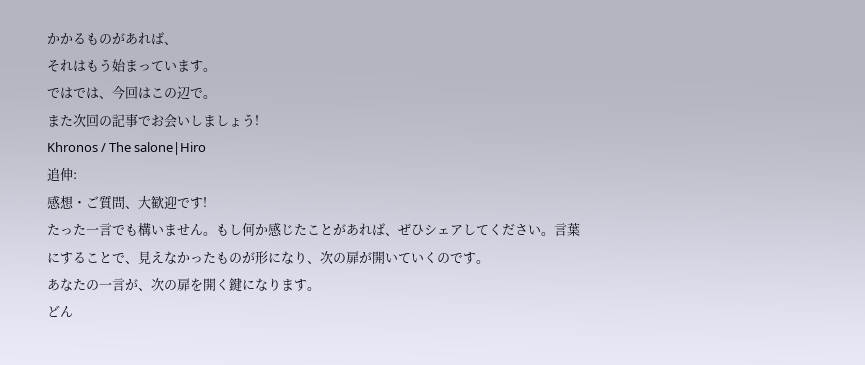かかるものがあれば、
それはもう始まっています。
ではでは、今回はこの辺で。
また次回の記事でお会いしましょう!
Khronos / The salone|Hiro
追伸:
感想・ご質問、大歓迎です!
たった一言でも構いません。もし何か感じたことがあれば、ぜひシェアしてください。言葉にすることで、見えなかったものが形になり、次の扉が開いていくのです。
あなたの一言が、次の扉を開く鍵になります。
どん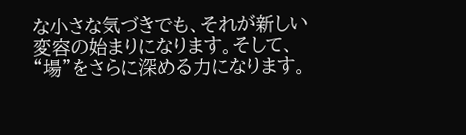な小さな気づきでも、それが新しい変容の始まりになります。そして、“場”をさらに深める力になります。